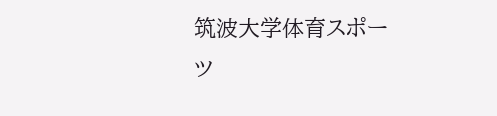筑波大学体育スポーツ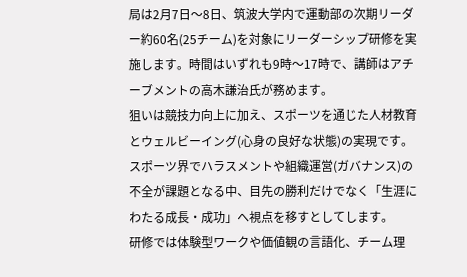局は2月7日〜8日、筑波大学内で運動部の次期リーダー約60名(25チーム)を対象にリーダーシップ研修を実施します。時間はいずれも9時〜17時で、講師はアチーブメントの高木謙治氏が務めます。
狙いは競技力向上に加え、スポーツを通じた人材教育とウェルビーイング(心身の良好な状態)の実現です。スポーツ界でハラスメントや組織運営(ガバナンス)の不全が課題となる中、目先の勝利だけでなく「生涯にわたる成長・成功」へ視点を移すとしてします。
研修では体験型ワークや価値観の言語化、チーム理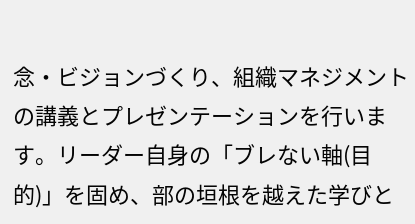念・ビジョンづくり、組織マネジメントの講義とプレゼンテーションを行います。リーダー自身の「ブレない軸(目的)」を固め、部の垣根を越えた学びと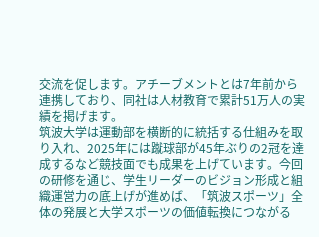交流を促します。アチーブメントとは7年前から連携しており、同社は人材教育で累計51万人の実績を掲げます。
筑波大学は運動部を横断的に統括する仕組みを取り入れ、2025年には蹴球部が45年ぶりの2冠を達成するなど競技面でも成果を上げています。今回の研修を通じ、学生リーダーのビジョン形成と組織運営力の底上げが進めば、「筑波スポーツ」全体の発展と大学スポーツの価値転換につながる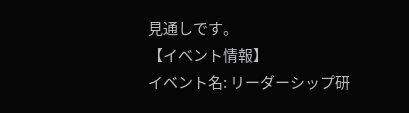見通しです。
【イベント情報】
イベント名: リーダーシップ研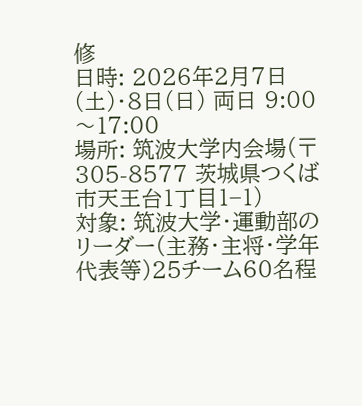修
日時: 2026年2月7日(土)・8日(日) 両日 9:00〜17:00
場所: 筑波大学内会場(〒305-8577 茨城県つくば市天王台1丁目1−1)
対象: 筑波大学・運動部のリーダー(主務・主将・学年代表等)25チーム60名程